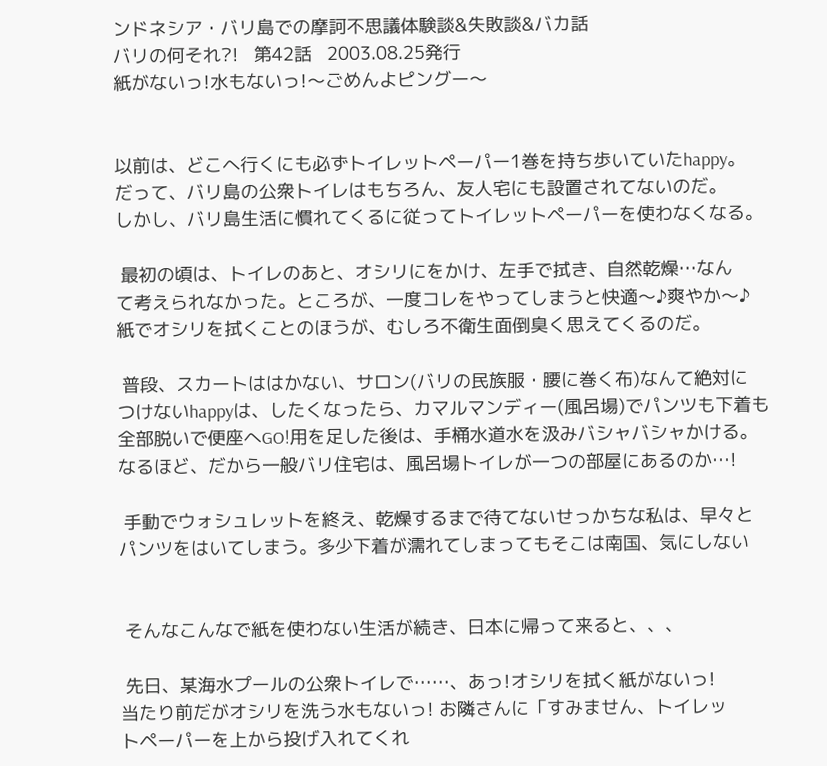ンドネシア・バリ島での摩訶不思議体験談&失敗談&バカ話
バリの何それ?!   第42話   2003.08.25発行
紙がないっ!水もないっ!〜ごめんよピングー〜


以前は、どこへ行くにも必ずトイレットペーパー1巻を持ち歩いていたhappy。
だって、バリ島の公衆トイレはもちろん、友人宅にも設置されてないのだ。
しかし、バリ島生活に慣れてくるに従ってトイレットペーパーを使わなくなる。

 最初の頃は、トイレのあと、オシリにをかけ、左手で拭き、自然乾燥…なん
て考えられなかった。ところが、一度コレをやってしまうと快適〜♪爽やか〜♪
紙でオシリを拭くことのほうが、むしろ不衛生面倒臭く思えてくるのだ。

 普段、スカートははかない、サロン(バリの民族服・腰に巻く布)なんて絶対に
つけないhappyは、したくなったら、カマルマンディー(風呂場)でパンツも下着も
全部脱いで便座へGO!用を足した後は、手桶水道水を汲みバシャバシャかける。
なるほど、だから一般バリ住宅は、風呂場トイレが一つの部屋にあるのか…!

 手動でウォシュレットを終え、乾燥するまで待てないせっかちな私は、早々と
パンツをはいてしまう。多少下着が濡れてしまってもそこは南国、気にしない


 そんなこんなで紙を使わない生活が続き、日本に帰って来ると、、、

 先日、某海水プールの公衆トイレで……、あっ!オシリを拭く紙がないっ!
当たり前だがオシリを洗う水もないっ! お隣さんに「すみません、トイレッ
トペーパーを上から投げ入れてくれ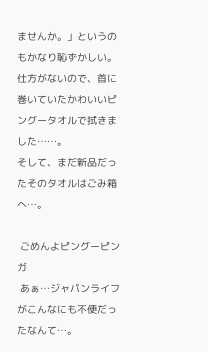ませんか。」というのもかなり恥ずかしい。
仕方がないので、首に巻いていたかわいいピングータオルで拭きました……。
そして、まだ新品だったそのタオルはごみ箱へ…。

 ごめんよピングーピンガ
 あぁ…ジャパンライフがこんなにも不便だったなんて…。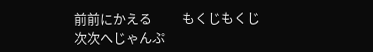前前にかえる          もくじもくじ           次次へじゃんぷ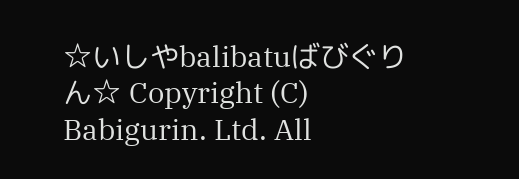☆いしやbalibatuばびぐりん☆ Copyright (C) Babigurin. Ltd. All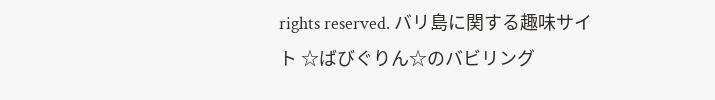rights reserved. バリ島に関する趣味サイト ☆ばびぐりん☆のバビリング